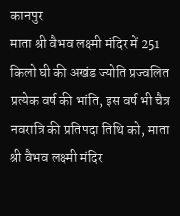कानपुर
माता श्री वैभव लक्ष्मी मंदिर में 251 किलो घी की अखंड ज्योति प्रज्वलित
प्रत्येक वर्ष की भांति, इस वर्ष भी चैत्र नवरात्रि की प्रतिपदा तिथि को, माता श्री वैभव लक्ष्मी मंदिर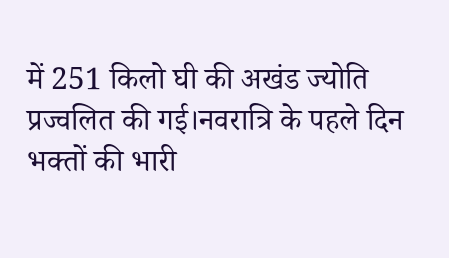में 251 किलो घी की अखंड ज्योति प्रज्वलित की गई।नवरात्रि के पहले दिन भक्तों की भारी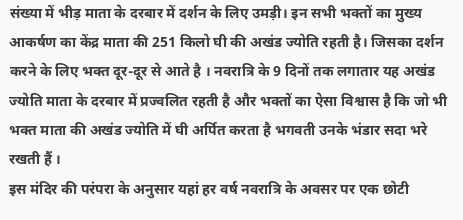संख्या में भीड़ माता के दरबार में दर्शन के लिए उमड़ी। इन सभी भक्तों का मुख्य आकर्षण का केंद्र माता की 251 किलो घी की अखंड ज्योति रहती है। जिसका दर्शन करने के लिए भक्त दूर-दूर से आते है । नवरात्रि के 9 दिनों तक लगातार यह अखंड ज्योति माता के दरबार में प्रज्वलित रहती है और भक्तों का ऐसा विश्वास है कि जो भी भक्त माता की अखंड ज्योति में घी अर्पित करता है भगवती उनके भंडार सदा भरे रखती हैं ।
इस मंदिर की परंपरा के अनुसार यहां हर वर्ष नवरात्रि के अवसर पर एक छोटी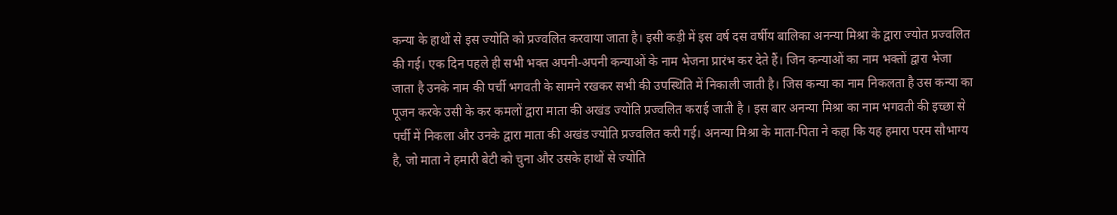कन्या के हाथों से इस ज्योति को प्रज्वलित करवाया जाता है। इसी कड़ी में इस वर्ष दस वर्षीय बालिका अनन्या मिश्रा के द्वारा ज्योत प्रज्वलित की गई। एक दिन पहले ही सभी भक्त अपनी-अपनी कन्याओं के नाम भेजना प्रारंभ कर देते हैं। जिन कन्याओं का नाम भक्तों द्वारा भेजा जाता है उनके नाम की पर्ची भगवती के सामने रखकर सभी की उपस्थिति में निकाली जाती है। जिस कन्या का नाम निकलता है उस कन्या का पूजन करके उसी के कर कमलों द्वारा माता की अखंड ज्योति प्रज्वलित कराई जाती है । इस बार अनन्या मिश्रा का नाम भगवती की इच्छा से पर्ची में निकला और उनके द्वारा माता की अखंड ज्योति प्रज्वलित करी गई। अनन्या मिश्रा के माता-पिता ने कहा कि यह हमारा परम सौभाग्य है, जो माता ने हमारी बेटी को चुना और उसके हाथों से ज्योति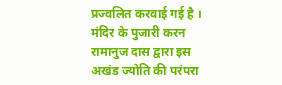प्रज्वलित करवाई गई है । मंदिर के पुजारी करन रामानुज दास द्वारा इस अखंड ज्योति की परंपरा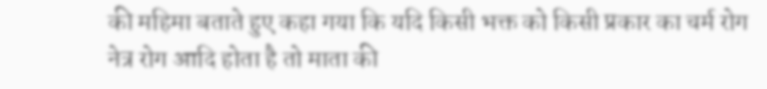की महिमा बताते हुए कहा गया कि यदि किसी भक्त को किसी प्रकार का चर्म रोग नेत्र रोग आदि होता है तो माता की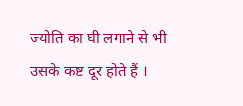ज्योति का घी लगाने से भी उसके कष्ट दूर होते हैं ।